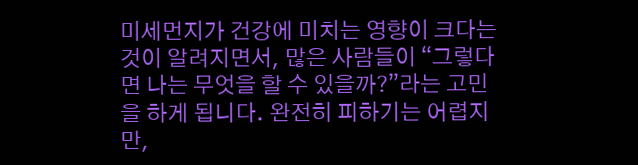미세먼지가 건강에 미치는 영향이 크다는 것이 알려지면서, 많은 사람들이 “그렇다면 나는 무엇을 할 수 있을까?”라는 고민을 하게 됩니다. 완전히 피하기는 어렵지만,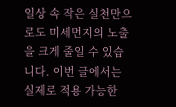일상 속 작은 실천만으로도 미세먼지의 노출을 크게 줄일 수 있습니다. 이번 글에서는 실제로 적용 가능한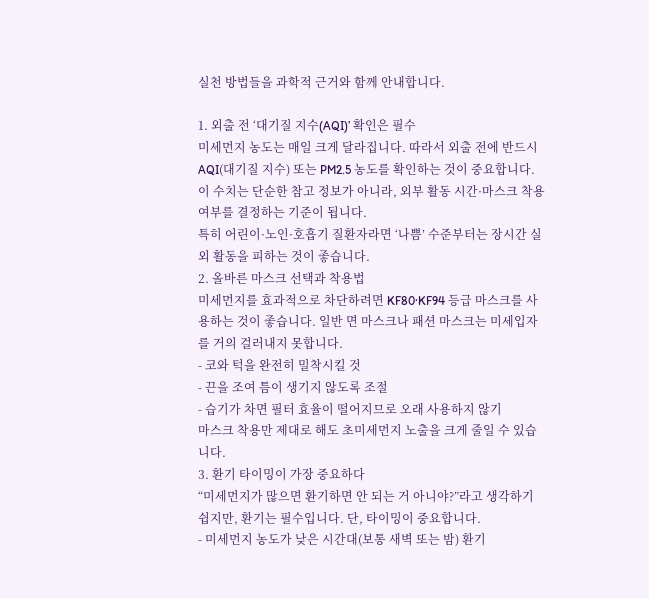실천 방법들을 과학적 근거와 함께 안내합니다.

1. 외출 전 ‘대기질 지수(AQI)’ 확인은 필수
미세먼지 농도는 매일 크게 달라집니다. 따라서 외출 전에 반드시 AQI(대기질 지수) 또는 PM2.5 농도를 확인하는 것이 중요합니다. 이 수치는 단순한 참고 정보가 아니라, 외부 활동 시간·마스크 착용 여부를 결정하는 기준이 됩니다.
특히 어린이·노인·호흡기 질환자라면 ‘나쁨’ 수준부터는 장시간 실외 활동을 피하는 것이 좋습니다.
2. 올바른 마스크 선택과 착용법
미세먼지를 효과적으로 차단하려면 KF80·KF94 등급 마스크를 사용하는 것이 좋습니다. 일반 면 마스크나 패션 마스크는 미세입자를 거의 걸러내지 못합니다.
- 코와 턱을 완전히 밀착시킬 것
- 끈을 조여 틈이 생기지 않도록 조절
- 습기가 차면 필터 효율이 떨어지므로 오래 사용하지 않기
마스크 착용만 제대로 해도 초미세먼지 노출을 크게 줄일 수 있습니다.
3. 환기 타이밍이 가장 중요하다
“미세먼지가 많으면 환기하면 안 되는 거 아니야?”라고 생각하기 쉽지만, 환기는 필수입니다. 단, 타이밍이 중요합니다.
- 미세먼지 농도가 낮은 시간대(보통 새벽 또는 밤) 환기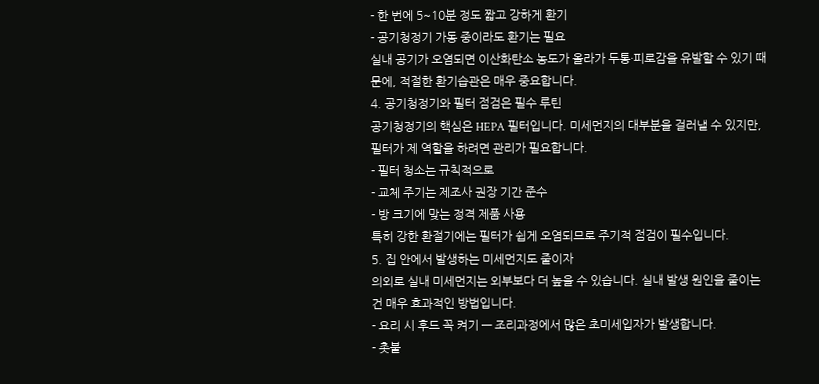- 한 번에 5~10분 정도 짧고 강하게 환기
- 공기청정기 가동 중이라도 환기는 필요
실내 공기가 오염되면 이산화탄소 농도가 올라가 두통·피로감을 유발할 수 있기 때문에, 적절한 환기습관은 매우 중요합니다.
4. 공기청정기와 필터 점검은 필수 루틴
공기청정기의 핵심은 HEPA 필터입니다. 미세먼지의 대부분을 걸러낼 수 있지만, 필터가 제 역할을 하려면 관리가 필요합니다.
- 필터 청소는 규칙적으로
- 교체 주기는 제조사 권장 기간 준수
- 방 크기에 맞는 정격 제품 사용
특히 강한 환절기에는 필터가 쉽게 오염되므로 주기적 점검이 필수입니다.
5. 집 안에서 발생하는 미세먼지도 줄이자
의외로 실내 미세먼지는 외부보다 더 높을 수 있습니다. 실내 발생 원인을 줄이는 건 매우 효과적인 방법입니다.
- 요리 시 후드 꼭 켜기 — 조리과정에서 많은 초미세입자가 발생합니다.
- 촛불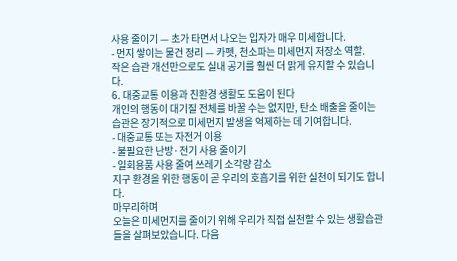사용 줄이기 — 초가 타면서 나오는 입자가 매우 미세합니다.
- 먼지 쌓이는 물건 정리 — 카펫, 천소파는 미세먼지 저장소 역할.
작은 습관 개선만으로도 실내 공기를 훨씬 더 맑게 유지할 수 있습니다.
6. 대중교통 이용과 친환경 생활도 도움이 된다
개인의 행동이 대기질 전체를 바꿀 수는 없지만, 탄소 배출을 줄이는 습관은 장기적으로 미세먼지 발생을 억제하는 데 기여합니다.
- 대중교통 또는 자전거 이용
- 불필요한 난방·전기 사용 줄이기
- 일회용품 사용 줄여 쓰레기 소각량 감소
지구 환경을 위한 행동이 곧 우리의 호흡기를 위한 실천이 되기도 합니다.
마무리하며
오늘은 미세먼지를 줄이기 위해 우리가 직접 실천할 수 있는 생활습관들을 살펴보았습니다. 다음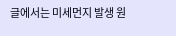글에서는 미세먼지 발생 원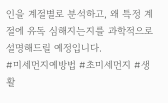인을 계절별로 분석하고, 왜 특정 계절에 유독 심해지는지를 과학적으로 설명해드릴 예정입니다.
#미세먼지예방법 #초미세먼지 #생활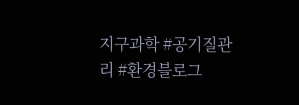지구과학 #공기질관리 #환경블로그